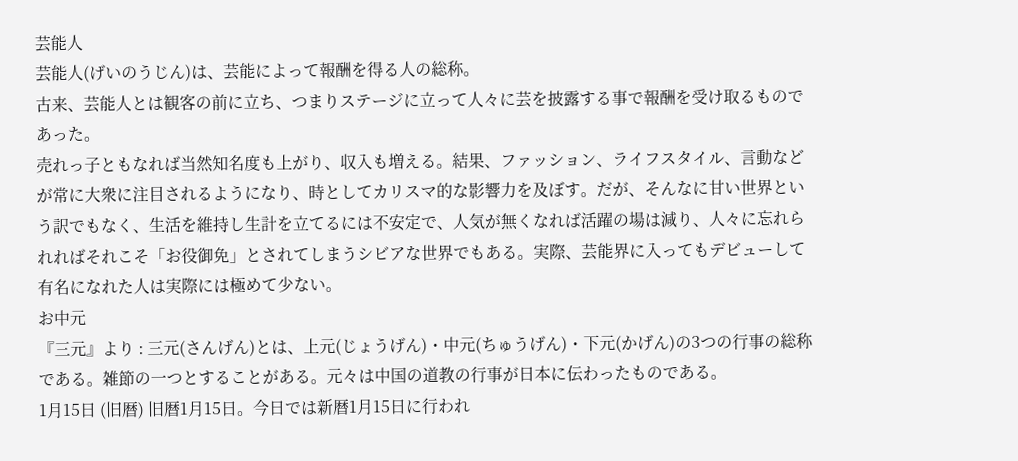芸能人
芸能人(げいのうじん)は、芸能によって報酬を得る人の総称。
古来、芸能人とは観客の前に立ち、つまりステージに立って人々に芸を披露する事で報酬を受け取るものであった。
売れっ子ともなれば当然知名度も上がり、収入も増える。結果、ファッション、ライフスタイル、言動などが常に大衆に注目されるようになり、時としてカリスマ的な影響力を及ぼす。だが、そんなに甘い世界という訳でもなく、生活を維持し生計を立てるには不安定で、人気が無くなれば活躍の場は減り、人々に忘れられればそれこそ「お役御免」とされてしまうシビアな世界でもある。実際、芸能界に入ってもデビューして有名になれた人は実際には極めて少ない。
お中元
『三元』より : 三元(さんげん)とは、上元(じょうげん)・中元(ちゅうげん)・下元(かげん)の3つの行事の総称である。雑節の一つとすることがある。元々は中国の道教の行事が日本に伝わったものである。
1月15日 (旧暦) 旧暦1月15日。今日では新暦1月15日に行われ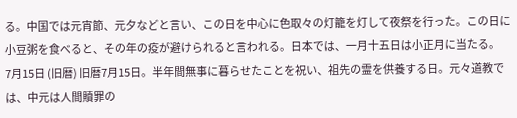る。中国では元宵節、元夕などと言い、この日を中心に色取々の灯籠を灯して夜祭を行った。この日に小豆粥を食べると、その年の疫が避けられると言われる。日本では、一月十五日は小正月に当たる。
7月15日 (旧暦) 旧暦7月15日。半年間無事に暮らせたことを祝い、祖先の霊を供養する日。元々道教では、中元は人間贖罪の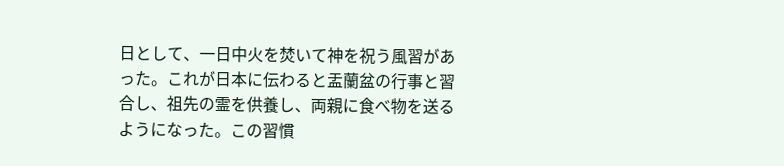日として、一日中火を焚いて神を祝う風習があった。これが日本に伝わると盂蘭盆の行事と習合し、祖先の霊を供養し、両親に食べ物を送るようになった。この習慣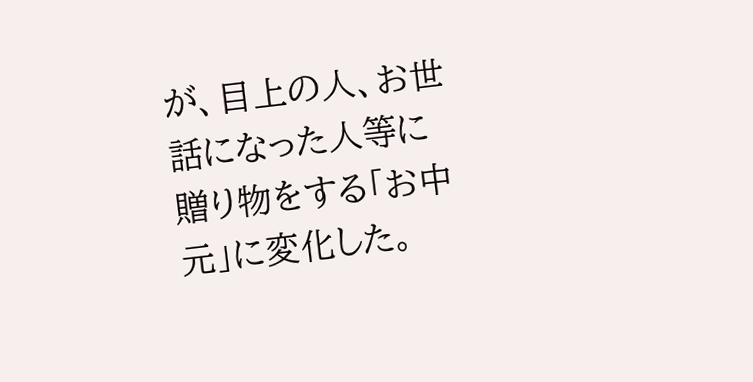が、目上の人、お世話になった人等に贈り物をする「お中元」に変化した。